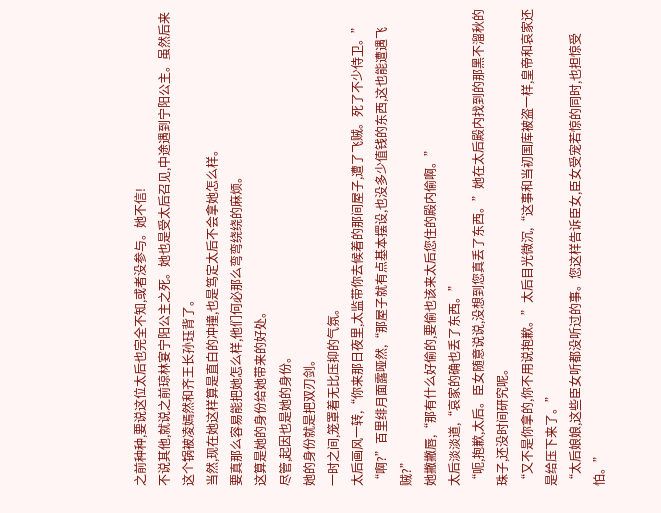之前种种,要说这位太后也完全不知,或者没参与。她不信!
不说其他,就说之前琼林宴宁阳公主之死。她也是受太后召见,中途遇到宁阳公主。虽然后来这个锅被凌嫣然和齐王长孙珏背了。
当然,现在她这样算是直白的冲撞,也是笃定太后不会拿她怎么样。
要真那么容易能把她怎么样,他们何必那么弯弯绕绕的麻烦。
这算是她的身份给她带来的好处。
尽管,起因也是她的身份。
她的身份就是把双刃剑。
一时之间,笼罩着无比压抑的气氛。
太后画风一转,“你来那日夜里,太监带你去候着的那间屋子,遭了飞贼。死了不少侍卫。”
“啊?”百里绯月面露哑然,“那屋子就有点基本摆设,也没多少值钱的东西,这也能遭遇飞贼?”
她撇撇唇,“那有什么好偷的,要偷也该来太后您住的殿内偷啊。”
太后淡淡道,“哀家的确也丢了东西。”
“呃,抱歉,太后。臣女随意说说,没想到您真丢了东西。”她在太后殿内找到的那黑不溜秋的珠子,还没时间研究呢。
“又不是你拿的,你不用说抱歉。”太后目光微沉,“这事和当初国库被盗一样,皇帝和哀家还是给压下来了。”
“太后娘娘,这些臣女听都没听过的事。您这样告诉臣女,臣女受宠若惊的同时,也担惊受怕。”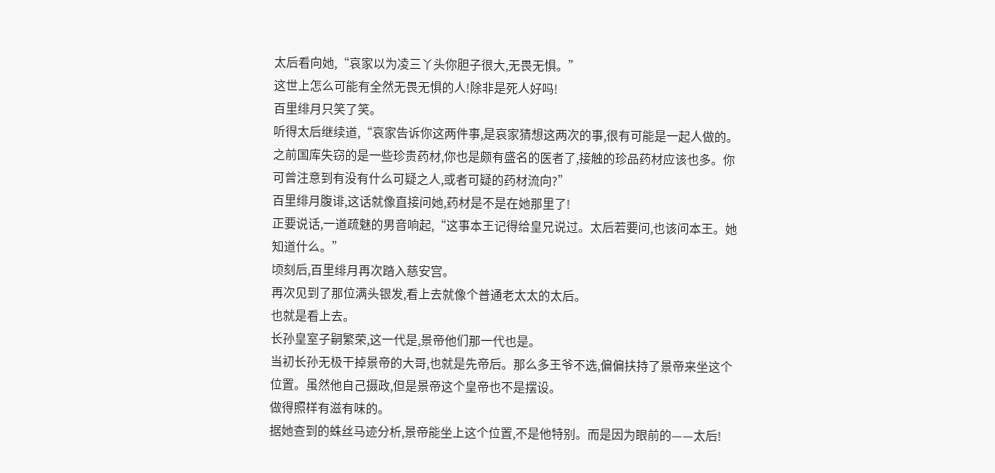太后看向她,“哀家以为凌三丫头你胆子很大,无畏无惧。”
这世上怎么可能有全然无畏无惧的人!除非是死人好吗!
百里绯月只笑了笑。
听得太后继续道,“哀家告诉你这两件事,是哀家猜想这两次的事,很有可能是一起人做的。之前国库失窃的是一些珍贵药材,你也是颇有盛名的医者了,接触的珍品药材应该也多。你可曾注意到有没有什么可疑之人,或者可疑的药材流向?”
百里绯月腹诽,这话就像直接问她,药材是不是在她那里了!
正要说话,一道疏魅的男音响起,“这事本王记得给皇兄说过。太后若要问,也该问本王。她知道什么。”
顷刻后,百里绯月再次踏入慈安宫。
再次见到了那位满头银发,看上去就像个普通老太太的太后。
也就是看上去。
长孙皇室子嗣繁荣,这一代是,景帝他们那一代也是。
当初长孙无极干掉景帝的大哥,也就是先帝后。那么多王爷不选,偏偏扶持了景帝来坐这个位置。虽然他自己摄政,但是景帝这个皇帝也不是摆设。
做得照样有滋有味的。
据她查到的蛛丝马迹分析,景帝能坐上这个位置,不是他特别。而是因为眼前的——太后!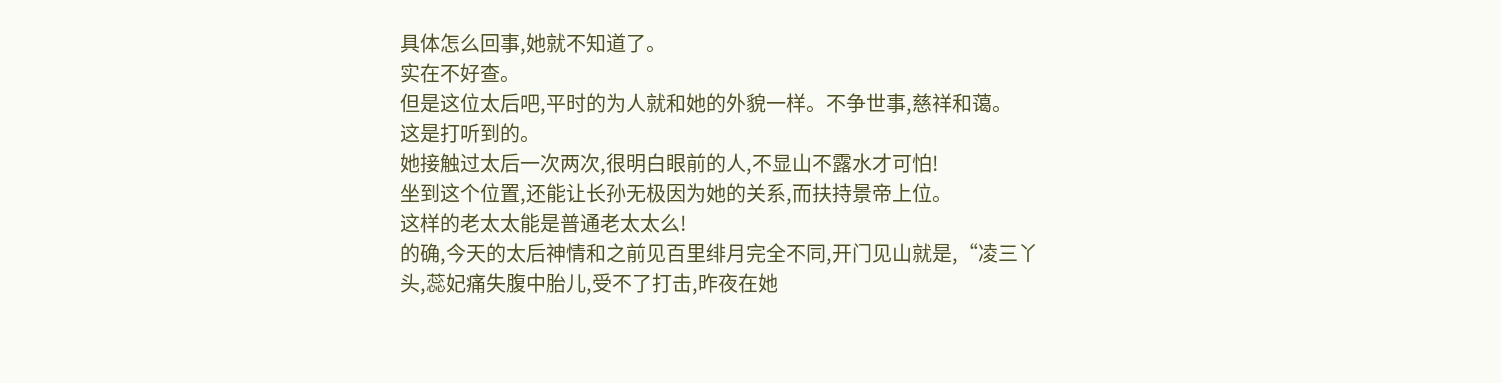具体怎么回事,她就不知道了。
实在不好查。
但是这位太后吧,平时的为人就和她的外貌一样。不争世事,慈祥和蔼。
这是打听到的。
她接触过太后一次两次,很明白眼前的人,不显山不露水才可怕!
坐到这个位置,还能让长孙无极因为她的关系,而扶持景帝上位。
这样的老太太能是普通老太太么!
的确,今天的太后神情和之前见百里绯月完全不同,开门见山就是,“凌三丫头,蕊妃痛失腹中胎儿,受不了打击,昨夜在她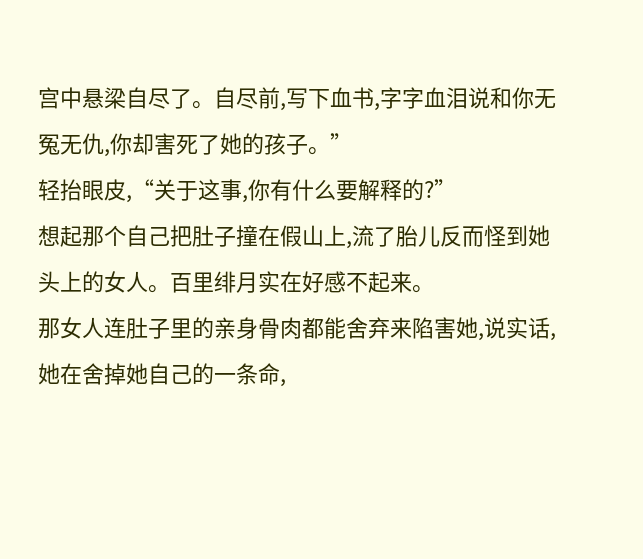宫中悬梁自尽了。自尽前,写下血书,字字血泪说和你无冤无仇,你却害死了她的孩子。”
轻抬眼皮,“关于这事,你有什么要解释的?”
想起那个自己把肚子撞在假山上,流了胎儿反而怪到她头上的女人。百里绯月实在好感不起来。
那女人连肚子里的亲身骨肉都能舍弃来陷害她,说实话,她在舍掉她自己的一条命,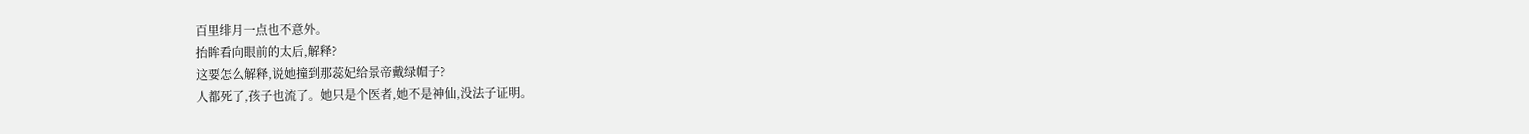百里绯月一点也不意外。
抬眸看向眼前的太后,解释?
这要怎么解释,说她撞到那蕊妃给景帝戴绿帽子?
人都死了,孩子也流了。她只是个医者,她不是神仙,没法子证明。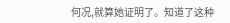何况,就算她证明了。知道了这种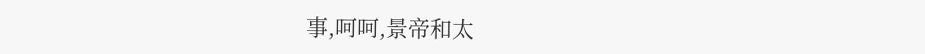事,呵呵,景帝和太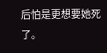后怕是更想要她死了。